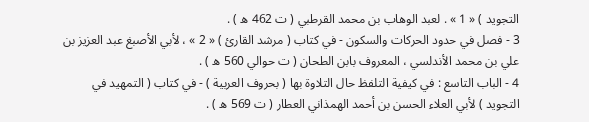التجويد ) « 1 » . لعبد الوهاب بن محمد القرطبي ( ت 462 ه ) .
3 - فصل في حدود الحركات والسكون - في كتاب ( مرشد القارئ ) « 2 » ، لأبي الأصبغ عبد العزيز بن علي بن محمد الأندلسي ، المعروف بابن الطحان ( ت حوالي 560 ه ) .
4 - الباب التاسع : في كيفية التلفظ حال التلاوة بها ( بحروف العربية ) - في كتاب ( التمهيد في التجويد ) لأبي العلاء الحسن بن أحمد الهمذاني العطار ( ت 569 ه ) .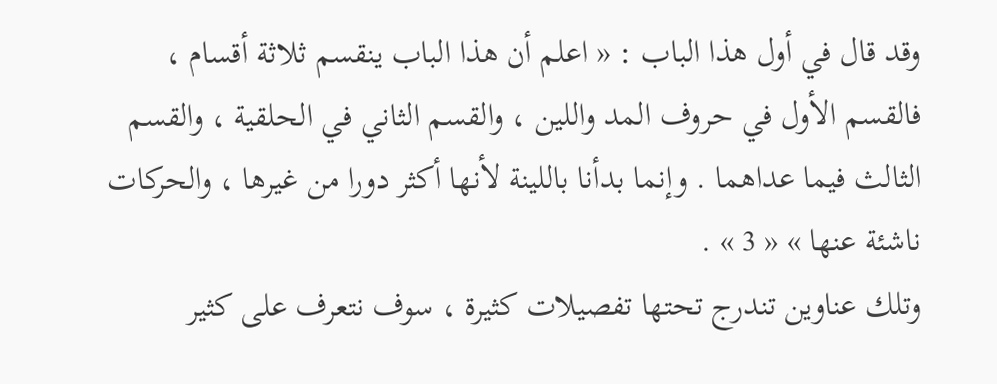وقد قال في أول هذا الباب : « اعلم أن هذا الباب ينقسم ثلاثة أقسام ، فالقسم الأول في حروف المد واللين ، والقسم الثاني في الحلقية ، والقسم الثالث فيما عداهما . وإنما بدأنا باللينة لأنها أكثر دورا من غيرها ، والحركات ناشئة عنها » « 3 » .
وتلك عناوين تندرج تحتها تفصيلات كثيرة ، سوف نتعرف على كثير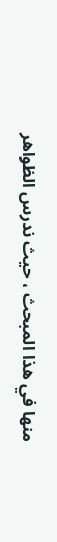منها في هذا المبحث ، حيث ندرس الظواهر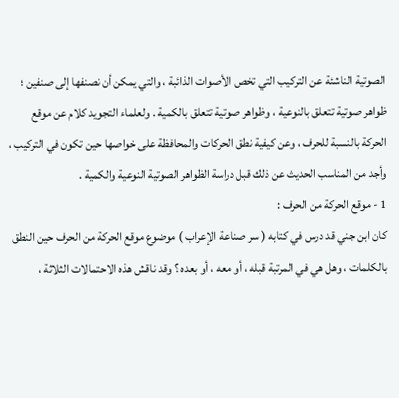الصوتية الناشئة عن التركيب التي تخص الأصوات الذائبة ، والتي يمكن أن نصنفها إلى صنفين ؛ ظواهر صوتية تتعلق بالنوعية ، وظواهر صوتية تتعلق بالكمية . ولعلماء التجويد كلام عن موقع الحركة بالنسبة للحرف ، وعن كيفية نطق الحركات والمحافظة على خواصها حين تكون في التركيب ، وأجد من المناسب الحديث عن ذلك قبل دراسة الظواهر الصوتية النوعية والكمية .
1 - موقع الحركة من الحرف :
كان ابن جني قد درس في كتابه ( سر صناعة الإعراب ) موضوع موقع الحركة من الحرف حين النطق بالكلمات ، وهل هي في المرتبة قبله ، أو معه ، أو بعده ؟ وقد ناقش هذه الاحتمالات الثلاثة ،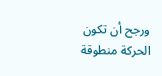ورجح أن تكون الحركة منطوقة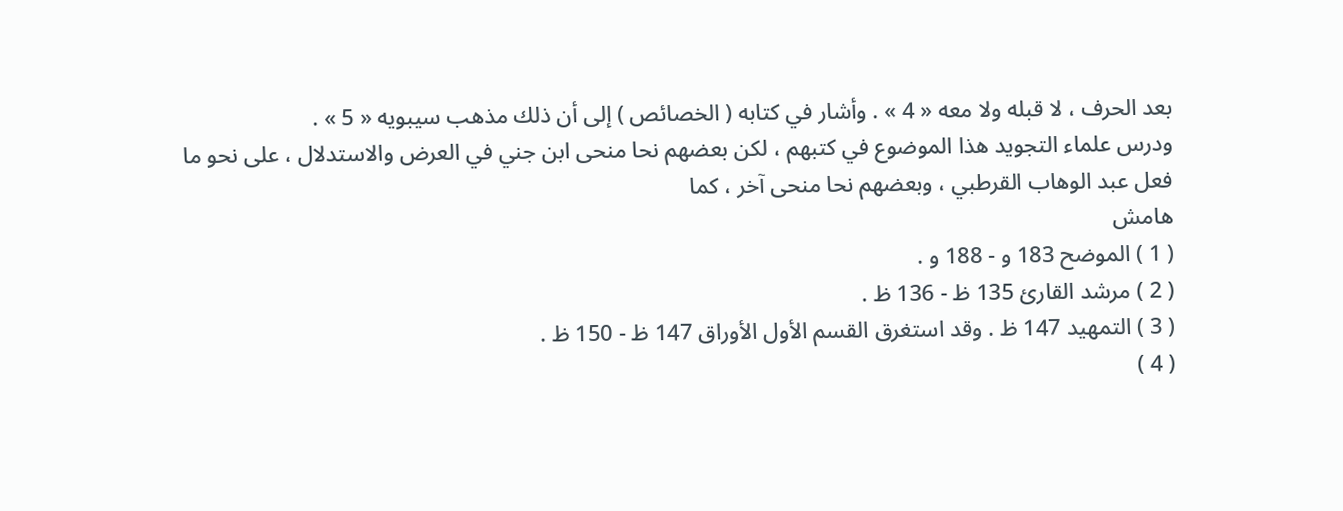بعد الحرف ، لا قبله ولا معه « 4 » . وأشار في كتابه ( الخصائص ) إلى أن ذلك مذهب سيبويه « 5 » .
ودرس علماء التجويد هذا الموضوع في كتبهم ، لكن بعضهم نحا منحى ابن جني في العرض والاستدلال ، على نحو ما فعل عبد الوهاب القرطبي ، وبعضهم نحا منحى آخر ، كما
هامش
( 1 ) الموضح 183 و - 188 و .
( 2 ) مرشد القارئ 135 ظ - 136 ظ .
( 3 ) التمهيد 147 ظ . وقد استغرق القسم الأول الأوراق 147 ظ - 150 ظ .
( 4 )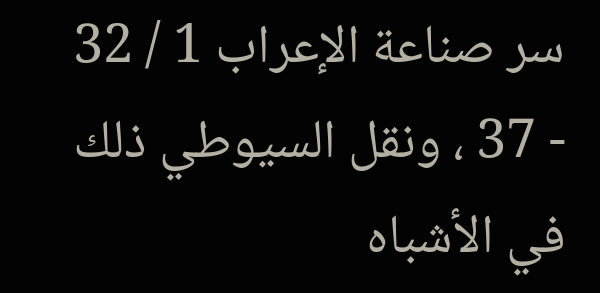سر صناعة الإعراب 1 / 32 - 37 ، ونقل السيوطي ذلك في الأشباه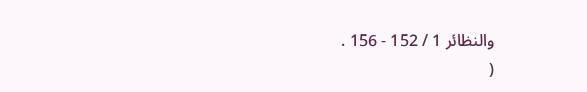والنظائر 1 / 152 - 156 .
(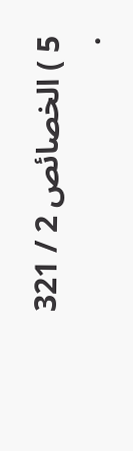5 ) الخصائص 2 / 321 .